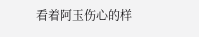看着阿玉伤心的样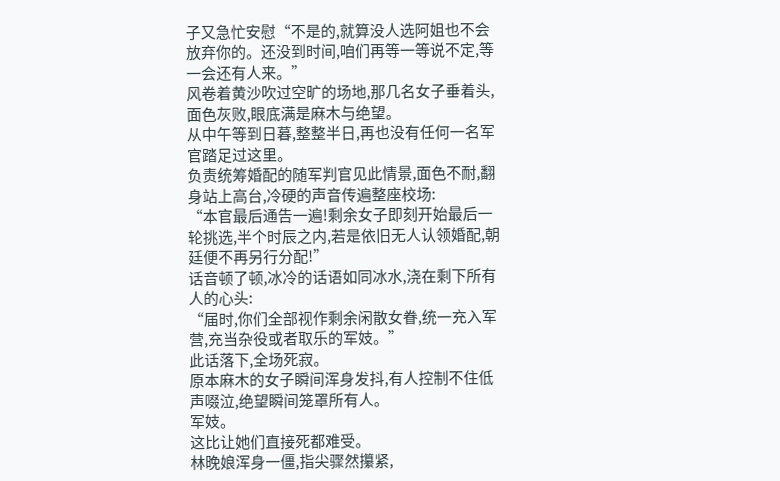子又急忙安慰“不是的,就算没人选阿姐也不会放弃你的。还没到时间,咱们再等一等说不定,等一会还有人来。”
风卷着黄沙吹过空旷的场地,那几名女子垂着头,面色灰败,眼底满是麻木与绝望。
从中午等到日暮,整整半日,再也没有任何一名军官踏足过这里。
负责统筹婚配的随军判官见此情景,面色不耐,翻身站上高台,冷硬的声音传遍整座校场:
“本官最后通告一遍!剩余女子即刻开始最后一轮挑选,半个时辰之内,若是依旧无人认领婚配,朝廷便不再另行分配!”
话音顿了顿,冰冷的话语如同冰水,浇在剩下所有人的心头:
“届时,你们全部视作剩余闲散女眷,统一充入军营,充当杂役或者取乐的军妓。”
此话落下,全场死寂。
原本麻木的女子瞬间浑身发抖,有人控制不住低声啜泣,绝望瞬间笼罩所有人。
军妓。
这比让她们直接死都难受。
林晚娘浑身一僵,指尖骤然攥紧,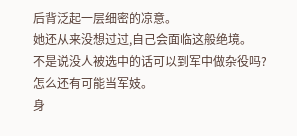后背泛起一层细密的凉意。
她还从来没想过过,自己会面临这般绝境。
不是说没人被选中的话可以到军中做杂役吗?
怎么还有可能当军妓。
身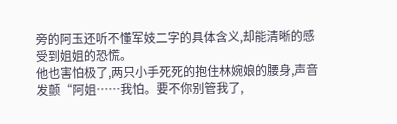旁的阿玉还听不懂军妓二字的具体含义,却能清晰的感受到姐姐的恐慌。
他也害怕极了,两只小手死死的抱住林婉娘的腰身,声音发颤“阿姐……我怕。要不你别管我了,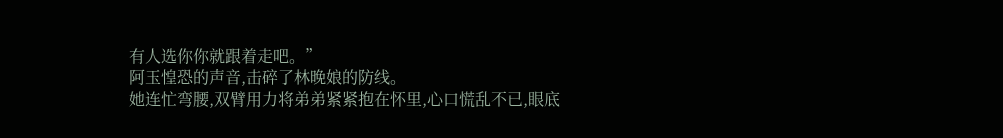有人选你你就跟着走吧。”
阿玉惶恐的声音,击碎了林晚娘的防线。
她连忙弯腰,双臂用力将弟弟紧紧抱在怀里,心口慌乱不已,眼底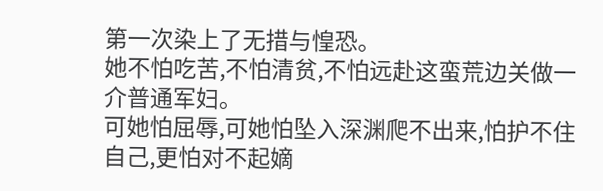第一次染上了无措与惶恐。
她不怕吃苦,不怕清贫,不怕远赴这蛮荒边关做一介普通军妇。
可她怕屈辱,可她怕坠入深渊爬不出来,怕护不住自己,更怕对不起嫡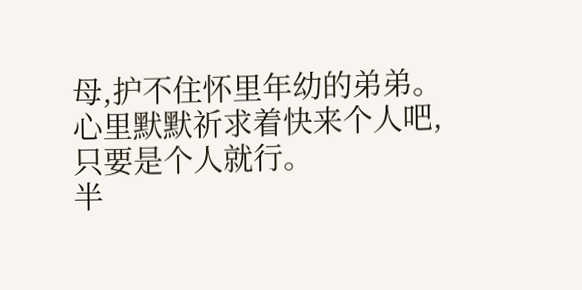母,护不住怀里年幼的弟弟。
心里默默祈求着快来个人吧,只要是个人就行。
半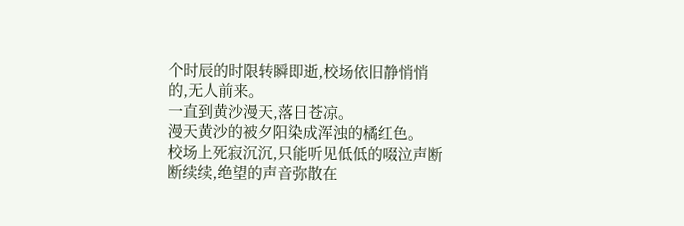个时辰的时限转瞬即逝,校场依旧静悄悄的,无人前来。
一直到黄沙漫天,落日苍凉。
漫天黄沙的被夕阳染成浑浊的橘红色。
校场上死寂沉沉,只能听见低低的啜泣声断断续续,绝望的声音弥散在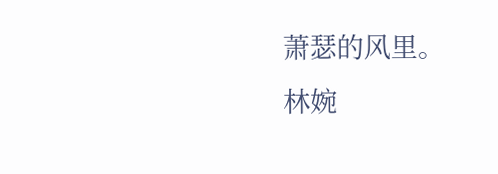萧瑟的风里。
林婉